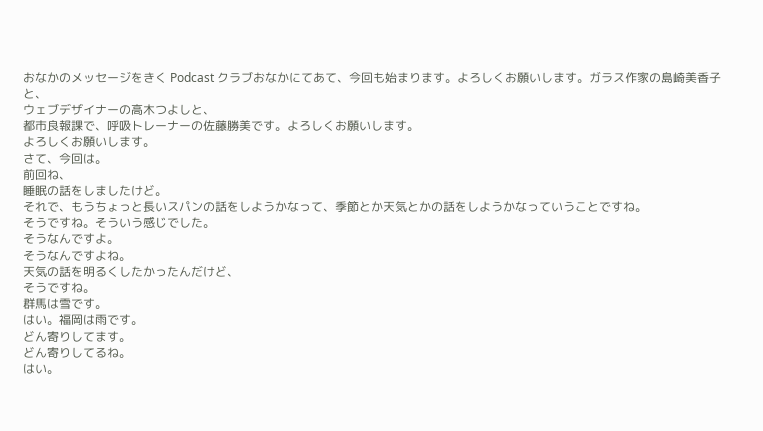おなかのメッセージをきく Podcast クラブおなかにてあて、今回も始まります。よろしくお願いします。ガラス作家の島崎美香子と、
ウェブデザイナーの高木つよしと、
都市良報課で、呼吸トレーナーの佐藤勝美です。よろしくお願いします。
よろしくお願いします。
さて、今回は。
前回ね、
睡眠の話をしましたけど。
それで、もうちょっと長いスパンの話をしようかなって、季節とか天気とかの話をしようかなっていうことですね。
そうですね。そういう感じでした。
そうなんですよ。
そうなんですよね。
天気の話を明るくしたかったんだけど、
そうですね。
群馬は雪です。
はい。福岡は雨です。
どん寄りしてます。
どん寄りしてるね。
はい。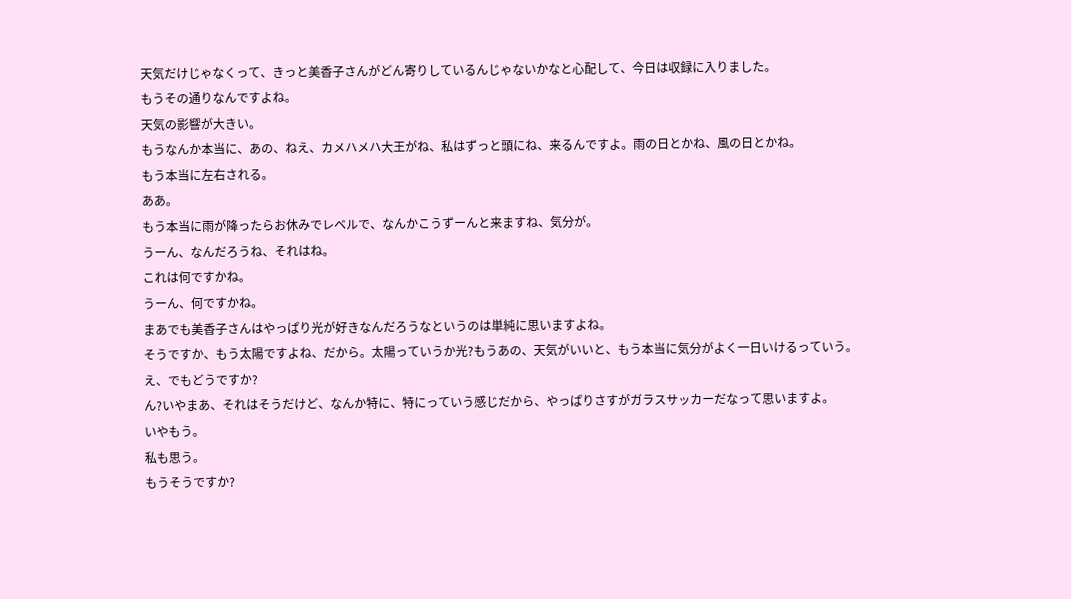天気だけじゃなくって、きっと美香子さんがどん寄りしているんじゃないかなと心配して、今日は収録に入りました。
もうその通りなんですよね。
天気の影響が大きい。
もうなんか本当に、あの、ねえ、カメハメハ大王がね、私はずっと頭にね、来るんですよ。雨の日とかね、風の日とかね。
もう本当に左右される。
ああ。
もう本当に雨が降ったらお休みでレベルで、なんかこうずーんと来ますね、気分が。
うーん、なんだろうね、それはね。
これは何ですかね。
うーん、何ですかね。
まあでも美香子さんはやっぱり光が好きなんだろうなというのは単純に思いますよね。
そうですか、もう太陽ですよね、だから。太陽っていうか光?もうあの、天気がいいと、もう本当に気分がよく一日いけるっていう。
え、でもどうですか?
ん?いやまあ、それはそうだけど、なんか特に、特にっていう感じだから、やっぱりさすがガラスサッカーだなって思いますよ。
いやもう。
私も思う。
もうそうですか?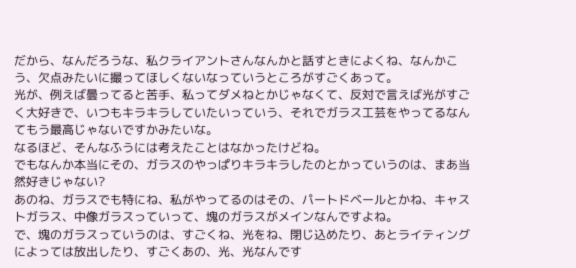だから、なんだろうな、私クライアントさんなんかと話すときによくね、なんかこう、欠点みたいに撮ってほしくないなっていうところがすごくあって。
光が、例えば曇ってると苦手、私ってダメねとかじゃなくて、反対で言えば光がすごく大好きで、いつもキラキラしていたいっていう、それでガラス工芸をやってるなんてもう最高じゃないですかみたいな。
なるほど、そんなふうには考えたことはなかったけどね。
でもなんか本当にその、ガラスのやっぱりキラキラしたのとかっていうのは、まあ当然好きじゃない?
あのね、ガラスでも特にね、私がやってるのはその、パートドベールとかね、キャストガラス、中像ガラスっていって、塊のガラスがメインなんですよね。
で、塊のガラスっていうのは、すごくね、光をね、閉じ込めたり、あとライティングによっては放出したり、すごくあの、光、光なんです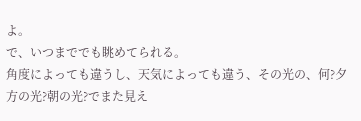よ。
で、いつまででも眺めてられる。
角度によっても違うし、天気によっても違う、その光の、何?夕方の光?朝の光?でまた見え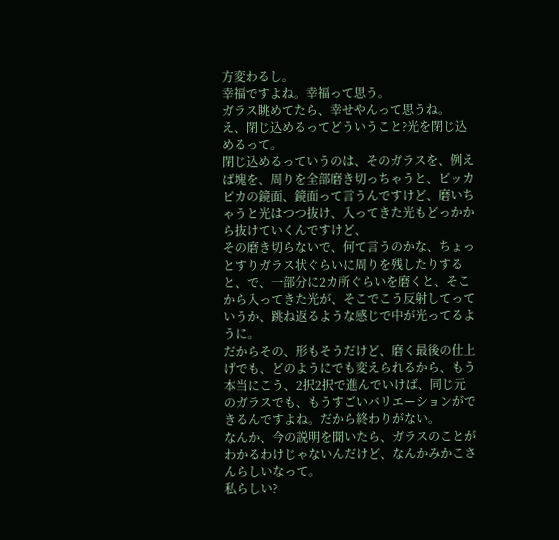方変わるし。
幸福ですよね。幸福って思う。
ガラス眺めてたら、幸せやんって思うね。
え、閉じ込めるってどういうこと?光を閉じ込めるって。
閉じ込めるっていうのは、そのガラスを、例えば塊を、周りを全部磨き切っちゃうと、ピッカピカの鏡面、鏡面って言うんですけど、磨いちゃうと光はつつ抜け、入ってきた光もどっかから抜けていくんですけど、
その磨き切らないで、何て言うのかな、ちょっとすりガラス状ぐらいに周りを残したりすると、で、一部分に2カ所ぐらいを磨くと、そこから入ってきた光が、そこでこう反射してっていうか、跳ね返るような感じで中が光ってるように。
だからその、形もそうだけど、磨く最後の仕上げでも、どのようにでも変えられるから、もう本当にこう、2択2択で進んでいけば、同じ元のガラスでも、もうすごいバリエーションができるんですよね。だから終わりがない。
なんか、今の説明を聞いたら、ガラスのことがわかるわけじゃないんだけど、なんかみかこさんらしいなって。
私らしい?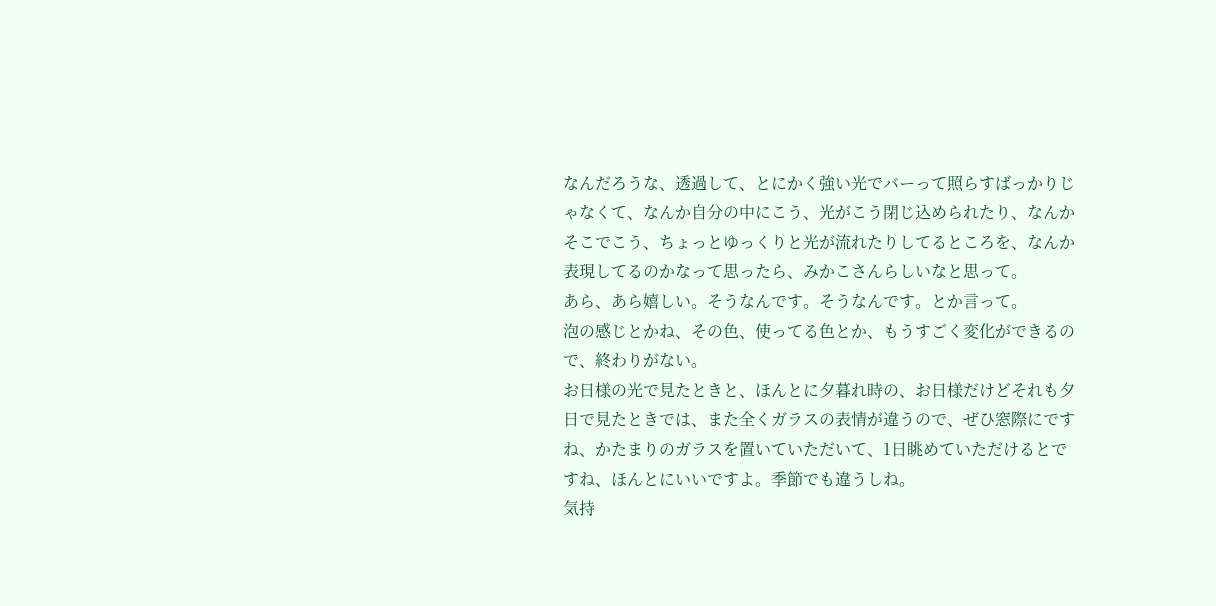なんだろうな、透過して、とにかく強い光でバーって照らすばっかりじゃなくて、なんか自分の中にこう、光がこう閉じ込められたり、なんかそこでこう、ちょっとゆっくりと光が流れたりしてるところを、なんか表現してるのかなって思ったら、みかこさんらしいなと思って。
あら、あら嬉しい。そうなんです。そうなんです。とか言って。
泡の感じとかね、その色、使ってる色とか、もうすごく変化ができるので、終わりがない。
お日様の光で見たときと、ほんとに夕暮れ時の、お日様だけどそれも夕日で見たときでは、また全くガラスの表情が違うので、ぜひ窓際にですね、かたまりのガラスを置いていただいて、1日眺めていただけるとですね、ほんとにいいですよ。季節でも違うしね。
気持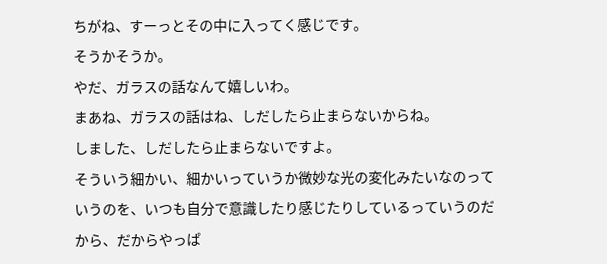ちがね、すーっとその中に入ってく感じです。
そうかそうか。
やだ、ガラスの話なんて嬉しいわ。
まあね、ガラスの話はね、しだしたら止まらないからね。
しました、しだしたら止まらないですよ。
そういう細かい、細かいっていうか微妙な光の変化みたいなのっていうのを、いつも自分で意識したり感じたりしているっていうのだから、だからやっぱ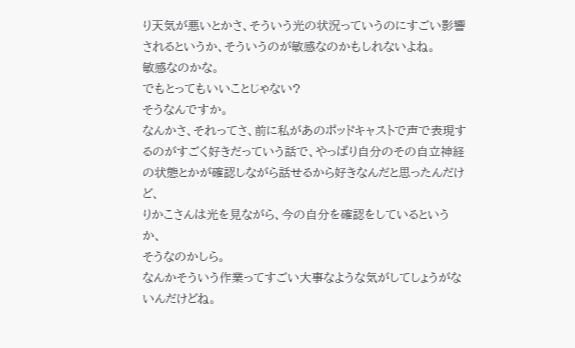り天気が悪いとかさ、そういう光の状況っていうのにすごい影響されるというか、そういうのが敏感なのかもしれないよね。
敏感なのかな。
でもとってもいいことじゃない?
そうなんですか。
なんかさ、それってさ、前に私があのポッドキャストで声で表現するのがすごく好きだっていう話で、やっぱり自分のその自立神経の状態とかが確認しながら話せるから好きなんだと思ったんだけど、
りかこさんは光を見ながら、今の自分を確認をしているというか、
そうなのかしら。
なんかそういう作業ってすごい大事なような気がしてしょうがないんだけどね。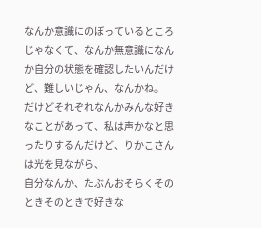なんか意識にのぼっているところじゃなくて、なんか無意識になんか自分の状態を確認したいんだけど、難しいじゃん、なんかね。
だけどそれぞれなんかみんな好きなことがあって、私は声かなと思ったりするんだけど、りかこさんは光を見ながら、
自分なんか、たぶんおそらくそのときそのときで好きな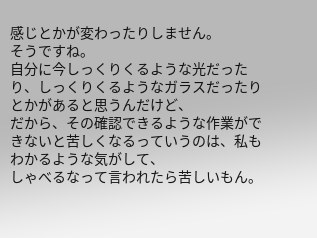感じとかが変わったりしません。
そうですね。
自分に今しっくりくるような光だったり、しっくりくるようなガラスだったりとかがあると思うんだけど、
だから、その確認できるような作業ができないと苦しくなるっていうのは、私もわかるような気がして、
しゃべるなって言われたら苦しいもん。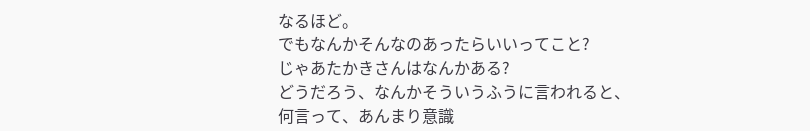なるほど。
でもなんかそんなのあったらいいってこと?
じゃあたかきさんはなんかある?
どうだろう、なんかそういうふうに言われると、
何言って、あんまり意識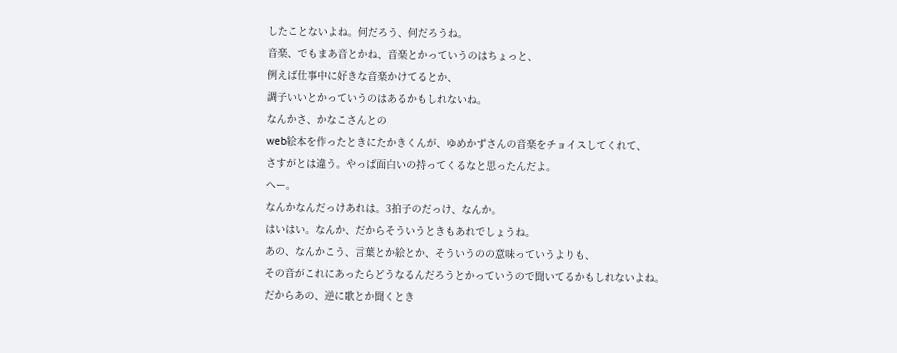したことないよね。何だろう、何だろうね。
音楽、でもまあ音とかね、音楽とかっていうのはちょっと、
例えば仕事中に好きな音楽かけてるとか、
調子いいとかっていうのはあるかもしれないね。
なんかさ、かなこさんとの
web絵本を作ったときにたかきくんが、ゆめかずさんの音楽をチョイスしてくれて、
さすがとは違う。やっぱ面白いの持ってくるなと思ったんだよ。
へー。
なんかなんだっけあれは。3拍子のだっけ、なんか。
はいはい。なんか、だからそういうときもあれでしょうね。
あの、なんかこう、言葉とか絵とか、そういうのの意味っていうよりも、
その音がこれにあったらどうなるんだろうとかっていうので聞いてるかもしれないよね。
だからあの、逆に歌とか聞くとき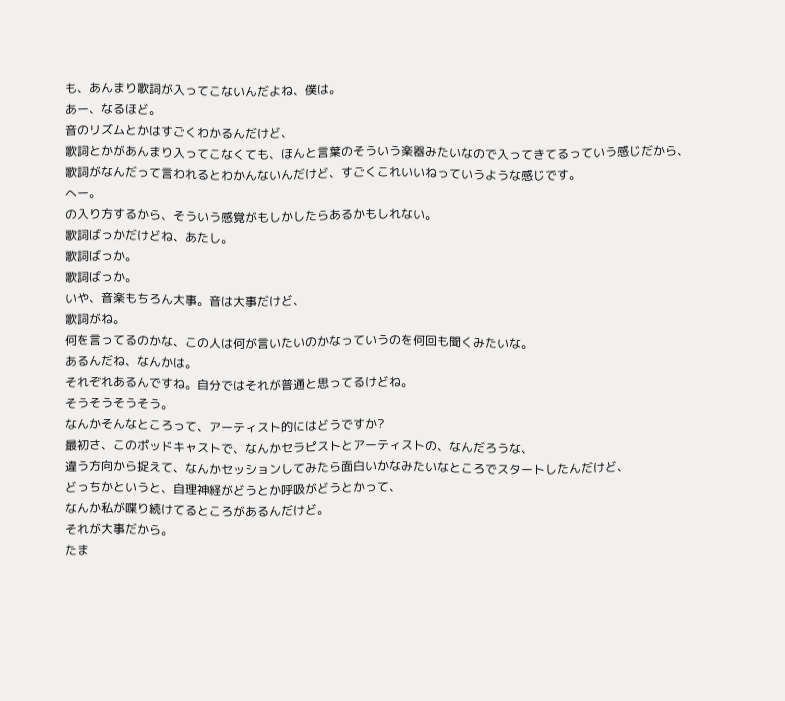も、あんまり歌詞が入ってこないんだよね、僕は。
あー、なるほど。
音のリズムとかはすごくわかるんだけど、
歌詞とかがあんまり入ってこなくても、ほんと言葉のそういう楽器みたいなので入ってきてるっていう感じだから、
歌詞がなんだって言われるとわかんないんだけど、すごくこれいいねっていうような感じです。
へー。
の入り方するから、そういう感覚がもしかしたらあるかもしれない。
歌詞ばっかだけどね、あたし。
歌詞ばっか。
歌詞ばっか。
いや、音楽もちろん大事。音は大事だけど、
歌詞がね。
何を言ってるのかな、この人は何が言いたいのかなっていうのを何回も聞くみたいな。
あるんだね、なんかは。
それぞれあるんですね。自分ではそれが普通と思ってるけどね。
そうそうそうそう。
なんかそんなところって、アーティスト的にはどうですか?
最初さ、このポッドキャストで、なんかセラピストとアーティストの、なんだろうな、
違う方向から捉えて、なんかセッションしてみたら面白いかなみたいなところでスタートしたんだけど、
どっちかというと、自理神経がどうとか呼吸がどうとかって、
なんか私が喋り続けてるところがあるんだけど。
それが大事だから。
たま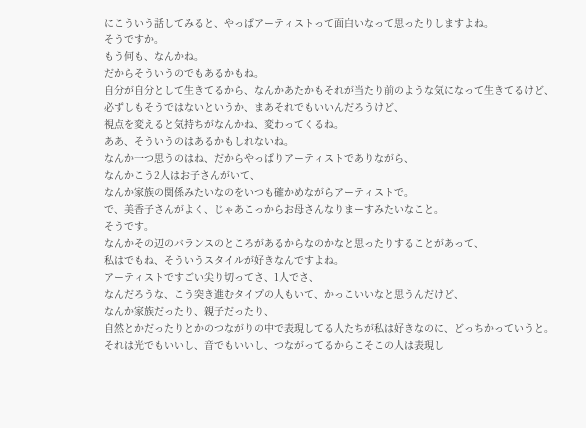にこういう話してみると、やっぱアーティストって面白いなって思ったりしますよね。
そうですか。
もう何も、なんかね。
だからそういうのでもあるかもね。
自分が自分として生きてるから、なんかあたかもそれが当たり前のような気になって生きてるけど、
必ずしもそうではないというか、まあそれでもいいんだろうけど、
視点を変えると気持ちがなんかね、変わってくるね。
ああ、そういうのはあるかもしれないね。
なんか一つ思うのはね、だからやっぱりアーティストでありながら、
なんかこう2人はお子さんがいて、
なんか家族の関係みたいなのをいつも確かめながらアーティストで。
で、美香子さんがよく、じゃあこっからお母さんなりまーすみたいなこと。
そうです。
なんかその辺のバランスのところがあるからなのかなと思ったりすることがあって、
私はでもね、そういうスタイルが好きなんですよね。
アーティストですごい尖り切ってさ、1人でさ、
なんだろうな、こう突き進むタイプの人もいて、かっこいいなと思うんだけど、
なんか家族だったり、親子だったり、
自然とかだったりとかのつながりの中で表現してる人たちが私は好きなのに、どっちかっていうと。
それは光でもいいし、音でもいいし、つながってるからこそこの人は表現し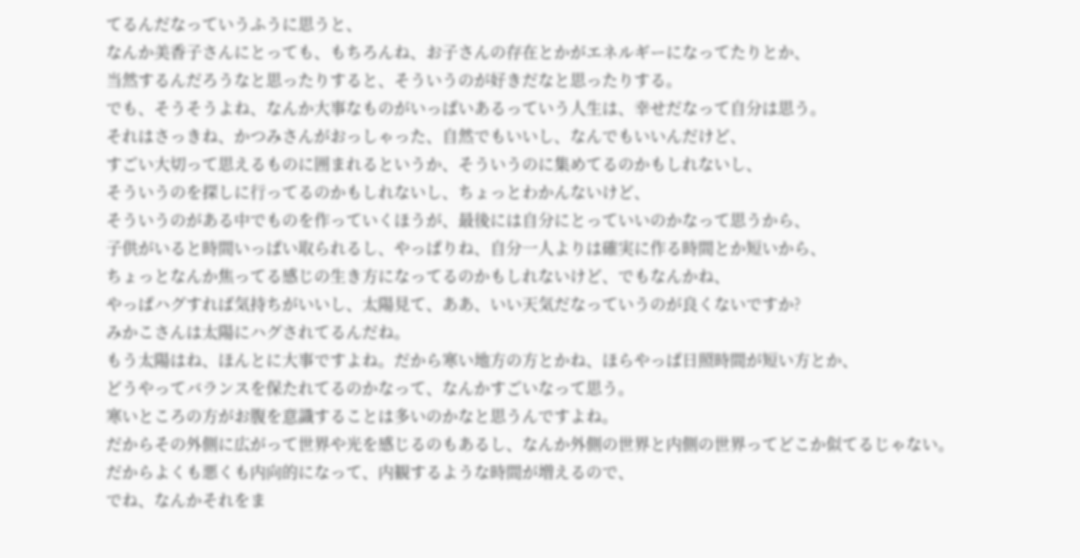てるんだなっていうふうに思うと、
なんか美香子さんにとっても、もちろんね、お子さんの存在とかがエネルギーになってたりとか、
当然するんだろうなと思ったりすると、そういうのが好きだなと思ったりする。
でも、そうそうよね、なんか大事なものがいっぱいあるっていう人生は、幸せだなって自分は思う。
それはさっきね、かつみさんがおっしゃった、自然でもいいし、なんでもいいんだけど、
すごい大切って思えるものに囲まれるというか、そういうのに集めてるのかもしれないし、
そういうのを探しに行ってるのかもしれないし、ちょっとわかんないけど、
そういうのがある中でものを作っていくほうが、最後には自分にとっていいのかなって思うから、
子供がいると時間いっぱい取られるし、やっぱりね、自分一人よりは確実に作る時間とか短いから、
ちょっとなんか焦ってる感じの生き方になってるのかもしれないけど、でもなんかね、
やっぱハグすれば気持ちがいいし、太陽見て、ああ、いい天気だなっていうのが良くないですか?
みかこさんは太陽にハグされてるんだね。
もう太陽はね、ほんとに大事ですよね。だから寒い地方の方とかね、ほらやっぱ日照時間が短い方とか、
どうやってバランスを保たれてるのかなって、なんかすごいなって思う。
寒いところの方がお腹を意識することは多いのかなと思うんですよね。
だからその外側に広がって世界や光を感じるのもあるし、なんか外側の世界と内側の世界ってどこか似てるじゃない。
だからよくも悪くも内向的になって、内観するような時間が増えるので、
でね、なんかそれをま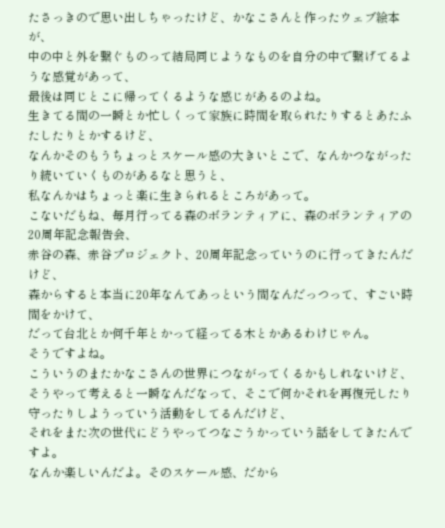たさっきので思い出しちゃったけど、かなこさんと作ったウェブ絵本が、
中の中と外を繋ぐものって結局同じようなものを自分の中で繋げてるような感覚があって、
最後は同じとこに帰ってくるような感じがあるのよね。
生きてる間の一瞬とか忙しくって家族に時間を取られたりするとあたふたしたりとかするけど、
なんかそのもうちょっとスケール感の大きいとこで、なんかつながったり続いていくものがあるなと思うと、
私なんかはちょっと楽に生きられるところがあって。
こないだもね、毎月行ってる森のボランティアに、森のボランティアの20周年記念報告会、
赤谷の森、赤谷プロジェクト、20周年記念っていうのに行ってきたんだけど、
森からすると本当に20年なんてあっという間なんだっつって、すごい時間をかけて、
だって台北とか何千年とかって経ってる木とかあるわけじゃん。
そうですよね。
こういうのまたかなこさんの世界につながってくるかもしれないけど、
そうやって考えると一瞬なんだなって、そこで何かそれを再復元したり守ったりしようっていう活動をしてるんだけど、
それをまた次の世代にどうやってつなごうかっていう話をしてきたんですよ。
なんか楽しいんだよ。そのスケール感、だから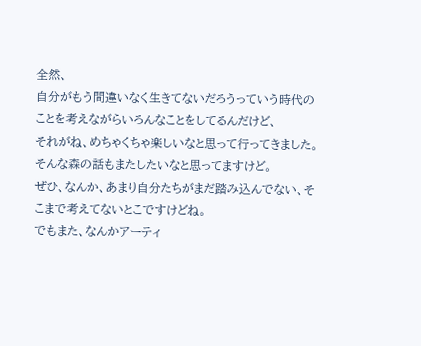全然、
自分がもう間違いなく生きてないだろうっていう時代のことを考えながらいろんなことをしてるんだけど、
それがね、めちゃくちゃ楽しいなと思って行ってきました。
そんな森の話もまたしたいなと思ってますけど。
ぜひ、なんか、あまり自分たちがまだ踏み込んでない、そこまで考えてないとこですけどね。
でもまた、なんかアーティ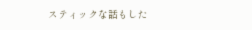スティックな話もした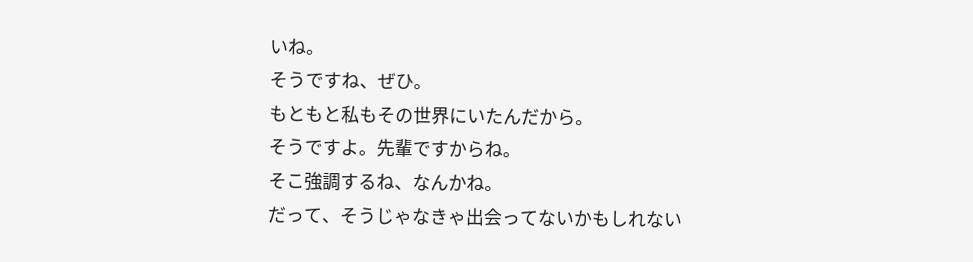いね。
そうですね、ぜひ。
もともと私もその世界にいたんだから。
そうですよ。先輩ですからね。
そこ強調するね、なんかね。
だって、そうじゃなきゃ出会ってないかもしれない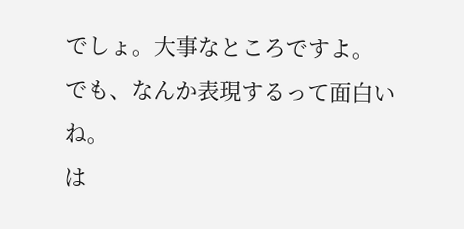でしょ。大事なところですよ。
でも、なんか表現するって面白いね。
は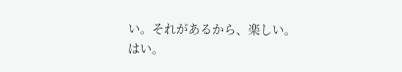い。それがあるから、楽しい。
はい。